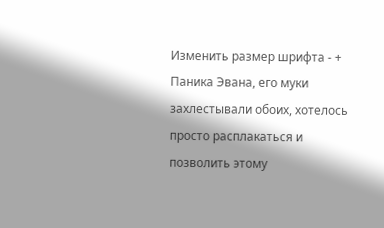Изменить размер шрифта - +
Паника Эвана, его муки захлестывали обоих, хотелось просто расплакаться и позволить этому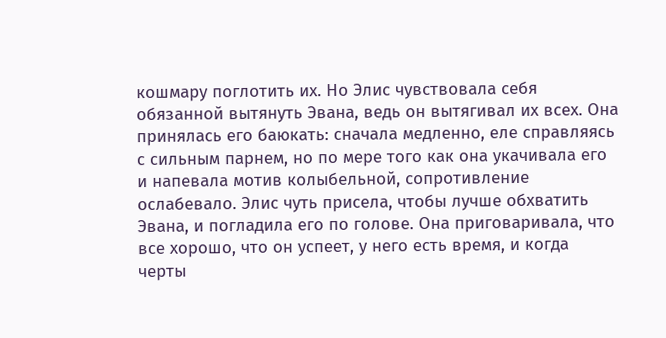кошмару поглотить их. Но Элис чувствовала себя обязанной вытянуть Эвана, ведь он вытягивал их всех. Она принялась его баюкать: сначала медленно, еле справляясь с сильным парнем, но по мере того как она укачивала его и напевала мотив колыбельной, сопротивление ослабевало. Элис чуть присела, чтобы лучше обхватить Эвана, и погладила его по голове. Она приговаривала, что все хорошо, что он успеет, у него есть время, и когда черты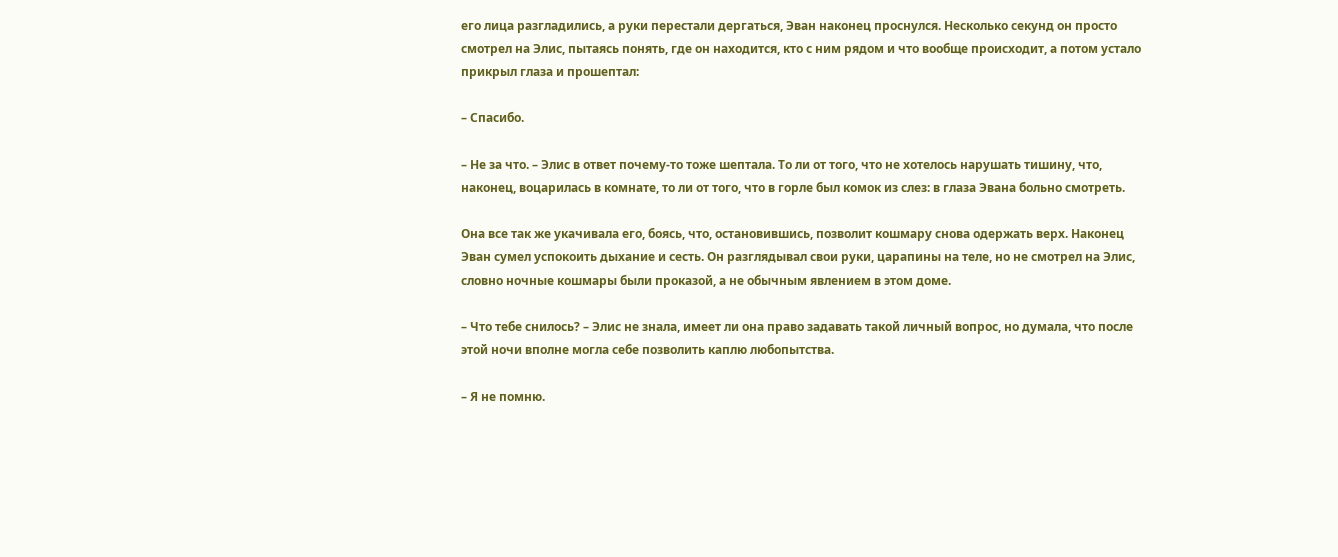его лица разгладились, а руки перестали дергаться, Эван наконец проснулся. Несколько секунд он просто смотрел на Элис, пытаясь понять, где он находится, кто с ним рядом и что вообще происходит, а потом устало прикрыл глаза и прошептал:

– Спасибо.

– Не за что. – Элис в ответ почему-то тоже шептала. То ли от того, что не хотелось нарушать тишину, что, наконец, воцарилась в комнате, то ли от того, что в горле был комок из слез: в глаза Эвана больно смотреть.

Она все так же укачивала его, боясь, что, остановившись, позволит кошмару снова одержать верх. Наконец Эван сумел успокоить дыхание и сесть. Он разглядывал свои руки, царапины на теле, но не смотрел на Элис, словно ночные кошмары были проказой, а не обычным явлением в этом доме.

– Что тебе снилось? – Элис не знала, имеет ли она право задавать такой личный вопрос, но думала, что после этой ночи вполне могла себе позволить каплю любопытства.

– Я не помню.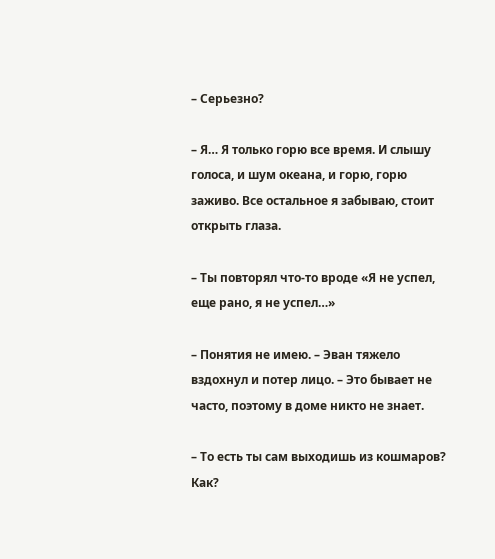– Серьезно?

– Я… Я только горю все время. И слышу голоса, и шум океана, и горю, горю заживо. Все остальное я забываю, стоит открыть глаза.

– Ты повторял что-то вроде «Я не успел, еще рано, я не успел…»

– Понятия не имею. – Эван тяжело вздохнул и потер лицо. – Это бывает не часто, поэтому в доме никто не знает.

– То есть ты сам выходишь из кошмаров? Как?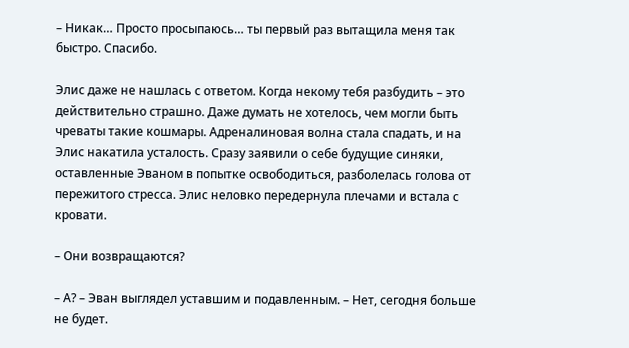– Никак… Просто просыпаюсь… ты первый раз вытащила меня так быстро. Спасибо.

Элис даже не нашлась с ответом. Когда некому тебя разбудить – это действительно страшно. Даже думать не хотелось, чем могли быть чреваты такие кошмары. Адреналиновая волна стала спадать, и на Элис накатила усталость. Сразу заявили о себе будущие синяки, оставленные Эваном в попытке освободиться, разболелась голова от пережитого стресса. Элис неловко передернула плечами и встала с кровати.

– Они возвращаются?

– А? – Эван выглядел уставшим и подавленным. – Нет, сегодня больше не будет.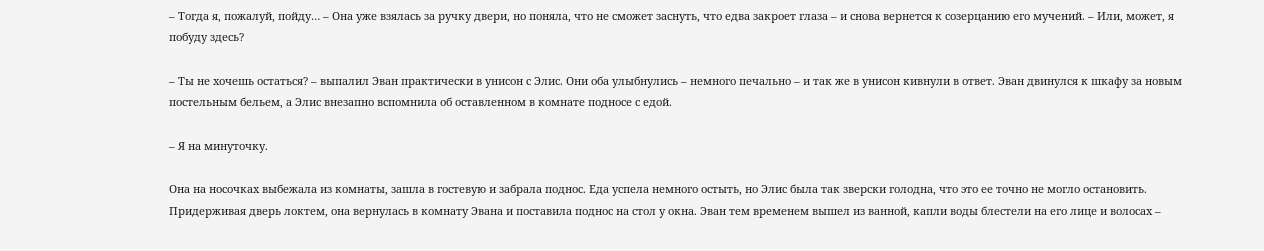– Тогда я, пожалуй, пойду… – Она уже взялась за ручку двери, но поняла, что не сможет заснуть, что едва закроет глаза – и снова вернется к созерцанию его мучений. – Или, может, я побуду здесь?

– Ты не хочешь остаться? – выпалил Эван практически в унисон с Элис. Они оба улыбнулись – немного печально – и так же в унисон кивнули в ответ. Эван двинулся к шкафу за новым постельным бельем, а Элис внезапно вспомнила об оставленном в комнате подносе с едой.

– Я на минуточку.

Она на носочках выбежала из комнаты, зашла в гостевую и забрала поднос. Еда успела немного остыть, но Элис была так зверски голодна, что это ее точно не могло остановить. Придерживая дверь локтем, она вернулась в комнату Эвана и поставила поднос на стол у окна. Эван тем временем вышел из ванной, капли воды блестели на его лице и волосах –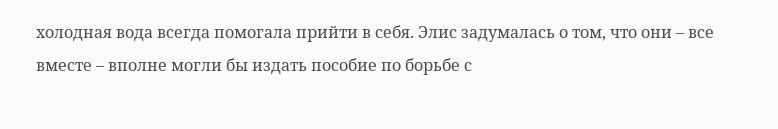холодная вода всегда помогала прийти в себя. Элис задумалась о том, что они – все вместе – вполне могли бы издать пособие по борьбе с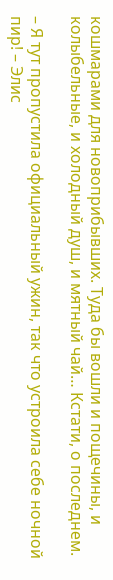кошмарами для новоприбывших. Туда бы вошли и пощечины, и колыбельные, и холодный душ, и мятный чай… Кстати, о последнем.

– Я тут пропустила официальный ужин, так что устроила себе ночной пир! – Элис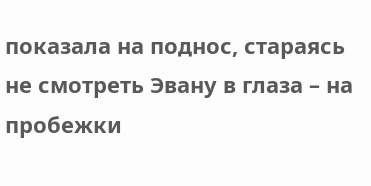показала на поднос, стараясь не смотреть Эвану в глаза – на пробежки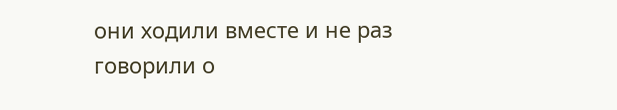они ходили вместе и не раз говорили о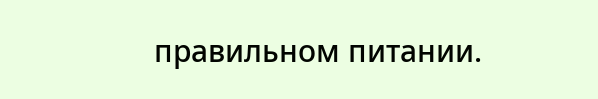правильном питании.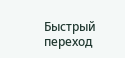Быстрый переход